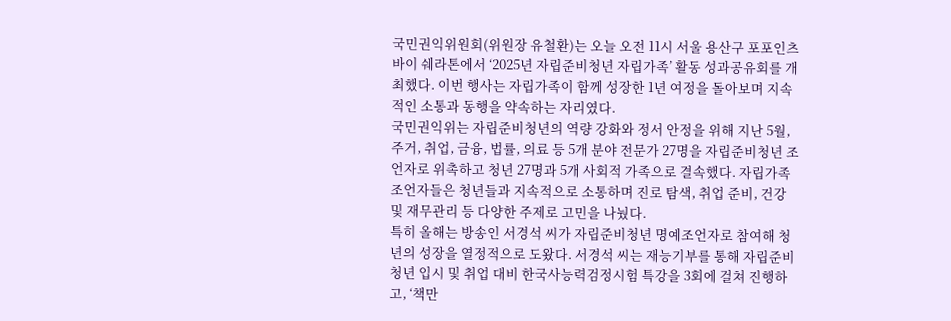국민권익위원회(위원장 유철환)는 오늘 오전 11시 서울 용산구 포포인츠 바이 쉐라톤에서 ‘2025년 자립준비청년 자립가족’ 활동 성과공유회를 개최했다. 이번 행사는 자립가족이 함께 성장한 1년 여정을 돌아보며 지속적인 소통과 동행을 약속하는 자리였다.
국민권익위는 자립준비청년의 역량 강화와 정서 안정을 위해 지난 5월, 주거, 취업, 금융, 법률, 의료 등 5개 분야 전문가 27명을 자립준비청년 조언자로 위촉하고 청년 27명과 5개 사회적 가족으로 결속했다. 자립가족 조언자들은 청년들과 지속적으로 소통하며 진로 탐색, 취업 준비, 건강 및 재무관리 등 다양한 주제로 고민을 나눴다.
특히 올해는 방송인 서경석 씨가 자립준비청년 명예조언자로 참여해 청년의 성장을 열정적으로 도왔다. 서경석 씨는 재능기부를 통해 자립준비청년 입시 및 취업 대비 한국사능력검정시험 특강을 3회에 걸쳐 진행하고, ‘책만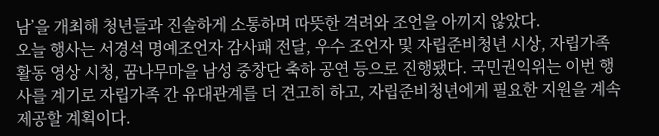남’을 개최해 청년들과 진솔하게 소통하며 따뜻한 격려와 조언을 아끼지 않았다.
오늘 행사는 서경석 명예조언자 감사패 전달, 우수 조언자 및 자립준비청년 시상, 자립가족 활동 영상 시청, 꿈나무마을 남성 중창단 축하 공연 등으로 진행됐다. 국민권익위는 이번 행사를 계기로 자립가족 간 유대관계를 더 견고히 하고, 자립준비청년에게 필요한 지원을 계속 제공할 계획이다.